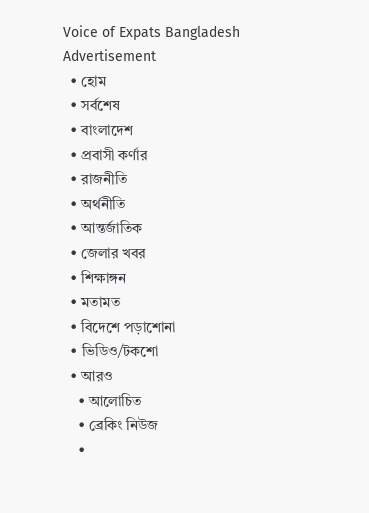Voice of Expats Bangladesh
Advertisement
  • হোম
  • সর্বশেষ
  • বাংলাদেশ
  • প্রবাসী কর্ণার
  • রাজনীতি
  • অর্থনীতি
  • আন্তর্জাতিক
  • জেলার খবর
  • শিক্ষাঙ্গন
  • মতামত
  • বিদেশে পড়াশোনা
  • ভিডিও/টকশো
  • আরও
    • আলোচিত
    • ব্রেকিং নিউজ
    •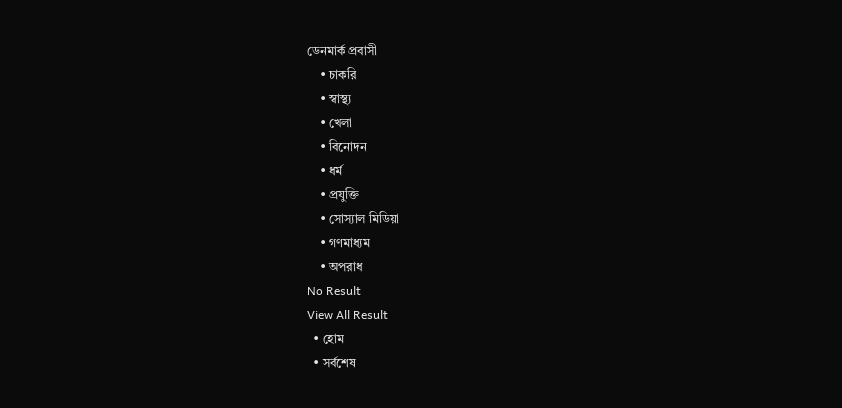ডেনমার্ক প্রবাসী
    • চাকরি
    • স্বাস্থ্য
    • খেলা
    • বিনোদন
    • ধর্ম
    • প্রযুক্তি
    • সোস্যাল মিডিয়া
    • গণমাধ্যম
    • অপরাধ
No Result
View All Result
  • হোম
  • সর্বশেষ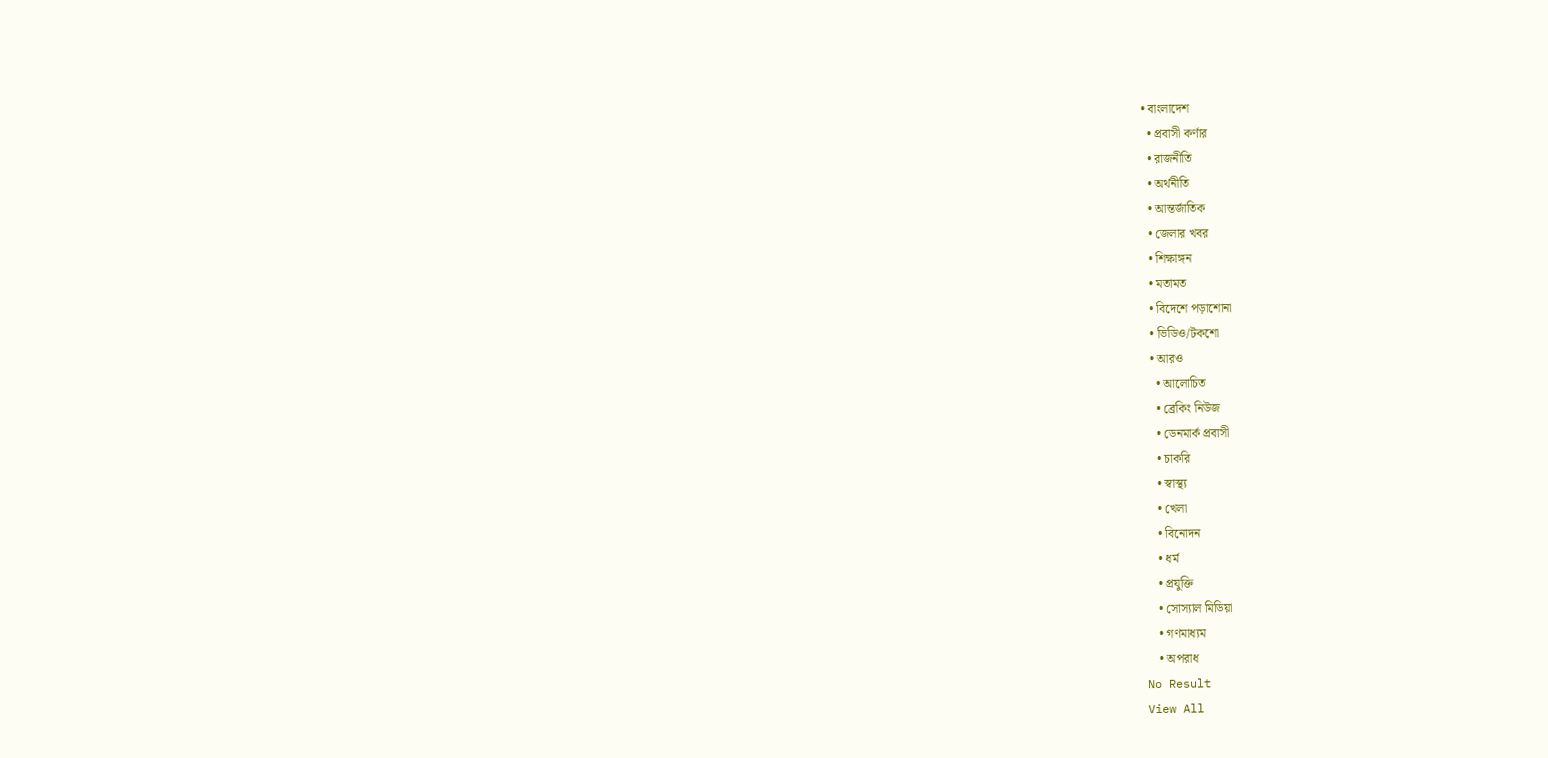• বাংলাদেশ
  • প্রবাসী কর্ণার
  • রাজনীতি
  • অর্থনীতি
  • আন্তর্জাতিক
  • জেলার খবর
  • শিক্ষাঙ্গন
  • মতামত
  • বিদেশে পড়াশোনা
  • ভিডিও/টকশো
  • আরও
    • আলোচিত
    • ব্রেকিং নিউজ
    • ডেনমার্ক প্রবাসী
    • চাকরি
    • স্বাস্থ্য
    • খেলা
    • বিনোদন
    • ধর্ম
    • প্রযুক্তি
    • সোস্যাল মিডিয়া
    • গণমাধ্যম
    • অপরাধ
No Result
View All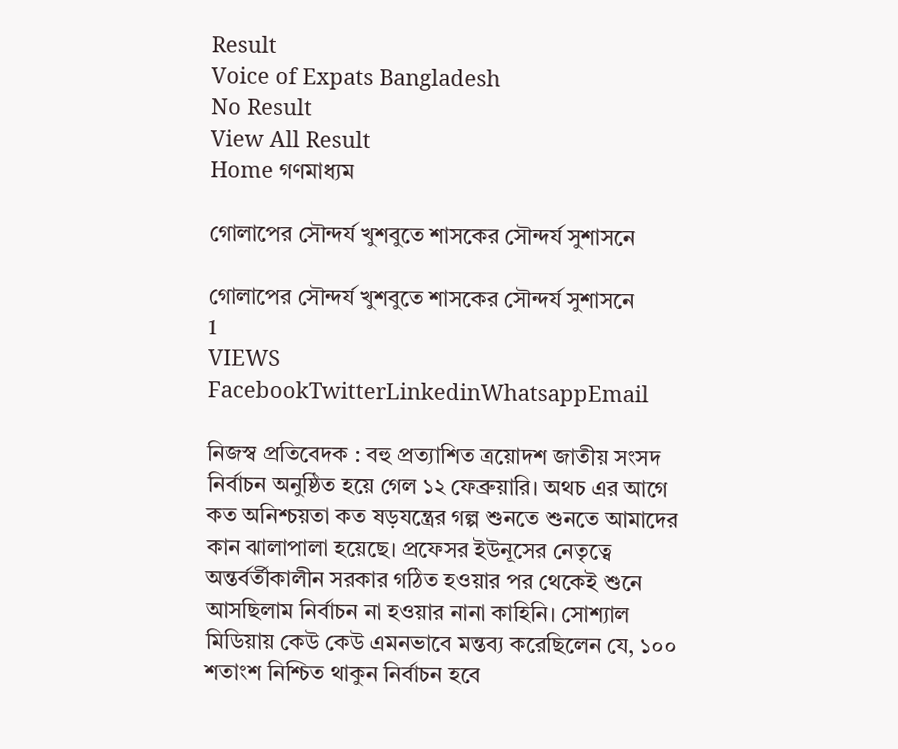Result
Voice of Expats Bangladesh
No Result
View All Result
Home গণমাধ্যম

গোলাপের সৌন্দর্য খুশবুতে শাসকের সৌন্দর্য সুশাসনে

গোলাপের সৌন্দর্য খুশবুতে শাসকের সৌন্দর্য সুশাসনে
1
VIEWS
FacebookTwitterLinkedinWhatsappEmail

নিজস্ব প্রতিবেদক : বহু প্রত্যাশিত ত্রয়োদশ জাতীয় সংসদ নির্বাচন অনুষ্ঠিত হয়ে গেল ১২ ফেব্রুয়ারি। অথচ এর আগে কত অনিশ্চয়তা কত ষড়যন্ত্রের গল্প শুনতে শুনতে আমাদের কান ঝালাপালা হয়েছে। প্রফেসর ইউনূসের নেতৃত্বে অন্তর্বর্তীকালীন সরকার গঠিত হওয়ার পর থেকেই শুনে আসছিলাম নির্বাচন না হওয়ার নানা কাহিনি। সোশ্যাল মিডিয়ায় কেউ কেউ এমনভাবে মন্তব্য করেছিলেন যে, ১০০ শতাংশ নিশ্চিত থাকুন নির্বাচন হবে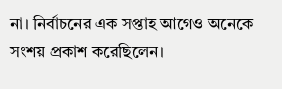না। নির্বাচনের এক সপ্তাহ আগেও অনেকে সংশয় প্রকাশ করেছিলেন।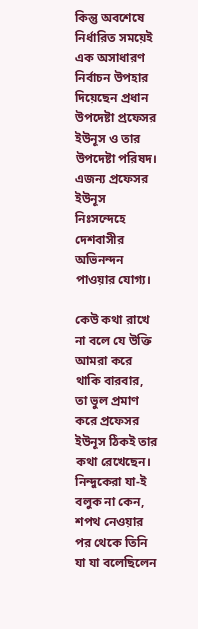কিন্তু অবশেষে নির্ধারিত সময়েই এক অসাধারণ নির্বাচন উপহার দিয়েছেন প্রধান উপদেষ্টা প্রফেসর ইউনূস ও তার উপদেষ্টা পরিষদ। এজন্য প্রফেসর ইউনূস নিঃসন্দেহে দেশবাসীর অভিনন্দন পাওয়ার যোগ্য।

কেউ কথা রাখে না বলে যে উক্তি আমরা করে থাকি বারবার, তা ভুল প্রমাণ করে প্রফেসর ইউনূস ঠিকই তার কথা রেখেছেন। নিন্দুকেরা যা-ই বলুক না কেন, শপথ নেওয়ার পর থেকে তিনি যা যা বলেছিলেন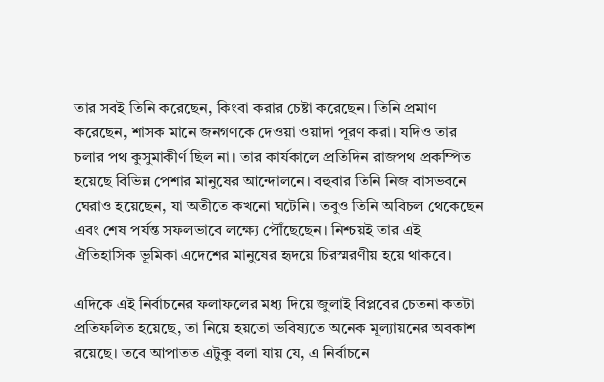তার সবই তিনি করেছেন, কিংবা করার চেষ্টা করেছেন। তিনি প্রমাণ করেছেন, শাসক মানে জনগণকে দেওয়া ওয়াদা পূরণ করা। যদিও তার চলার পথ কুসুমাকীর্ণ ছিল না। তার কার্যকালে প্রতিদিন রাজপথ প্রকম্পিত হয়েছে বিভিন্ন পেশার মানুষের আন্দোলনে। বহুবার তিনি নিজ বাসভবনে ঘেরাও হয়েছেন, যা অতীতে কখনো ঘটেনি। তবুও তিনি অবিচল থেকেছেন এবং শেষ পর্যন্ত সফলভাবে লক্ষ্যে পৌঁছেছেন। নিশ্চয়ই তার এই ঐতিহাসিক ভূমিকা এদেশের মানুষের হৃদয়ে চিরস্মরণীয় হয়ে থাকবে।

এদিকে এই নির্বাচনের ফলাফলের মধ্য দিয়ে জুলাই বিপ্লবের চেতনা কতটা প্রতিফলিত হয়েছে, তা নিয়ে হয়তো ভবিষ্যতে অনেক মূল্যায়নের অবকাশ রয়েছে। তবে আপাতত এটুকু বলা যায় যে, এ নির্বাচনে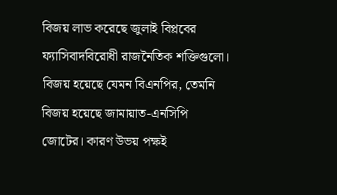বিজয় লাভ করেছে জুলাই বিপ্লবের ফ্যাসিবাদবিরোধী রাজনৈতিক শক্তিগুলো। বিজয় হয়েছে যেমন বিএনপির, তেমনি বিজয় হয়েছে জামায়াত-এনসিপি জোটের। কারণ উভয় পক্ষই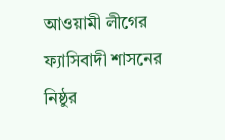আওয়ামী লীগের ফ্যাসিবাদী শাসনের নিষ্ঠুর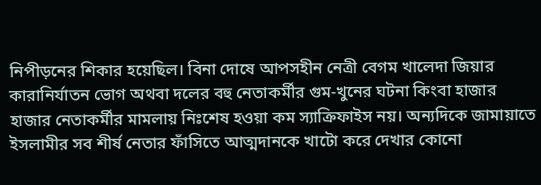নিপীড়নের শিকার হয়েছিল। বিনা দোষে আপসহীন নেত্রী বেগম খালেদা জিয়ার কারানির্যাতন ভোগ অথবা দলের বহু নেতাকর্মীর গুম-খুনের ঘটনা কিংবা হাজার হাজার নেতাকর্মীর মামলায় নিঃশেষ হওয়া কম স্যাক্রিফাইস নয়। অন্যদিকে জামায়াতে ইসলামীর সব শীর্ষ নেতার ফাঁসিতে আত্মদানকে খাটো করে দেখার কোনো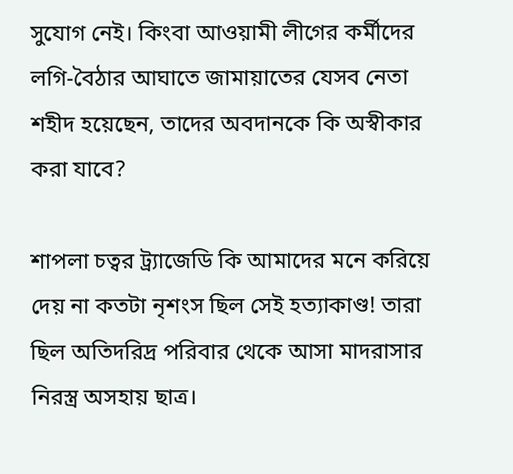সুযোগ নেই। কিংবা আওয়ামী লীগের কর্মীদের লগি-বৈঠার আঘাতে জামায়াতের যেসব নেতা শহীদ হয়েছেন, তাদের অবদানকে কি অস্বীকার করা যাবে?

শাপলা চত্বর ট্র্যাজেডি কি আমাদের মনে করিয়ে দেয় না কতটা নৃশংস ছিল সেই হত্যাকাণ্ড! তারা ছিল অতিদরিদ্র পরিবার থেকে আসা মাদরাসার নিরস্ত্র অসহায় ছাত্র।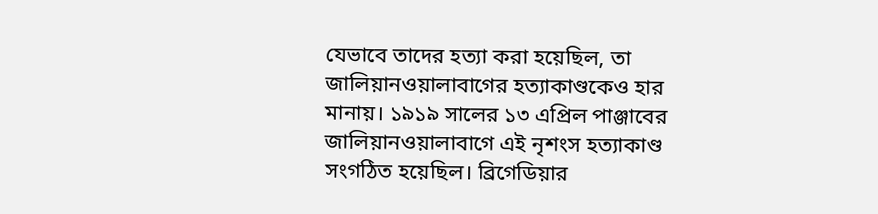যেভাবে তাদের হত্যা করা হয়েছিল, তা জালিয়ানওয়ালাবাগের হত্যাকাণ্ডকেও হার মানায়। ১৯১৯ সালের ১৩ এপ্রিল পাঞ্জাবের জালিয়ানওয়ালাবাগে এই নৃশংস হত্যাকাণ্ড সংগঠিত হয়েছিল। ব্রিগেডিয়ার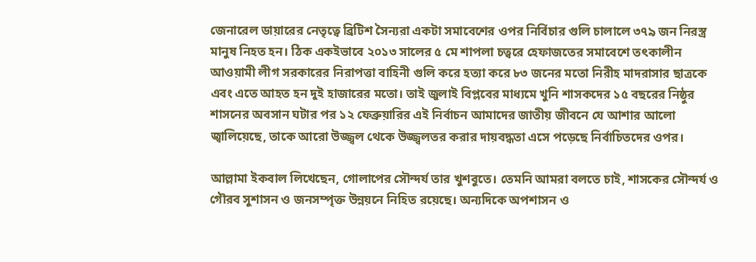জেনারেল ডায়ারের নেতৃত্বে ব্রিটিশ সৈন্যরা একটা সমাবেশের ওপর নির্বিচার গুলি চালালে ৩৭৯ জন নিরস্ত্র মানুষ নিহত হন। ঠিক একইভাবে ২০১৩ সালের ৫ মে শাপলা চত্বরে হেফাজতের সমাবেশে তৎকালীন আওয়ামী লীগ সরকারের নিরাপত্তা বাহিনী গুলি করে হত্যা করে ৮৩ জনের মতো নিরীহ মাদরাসার ছাত্রকে এবং এতে আহত হন দুই হাজারের মতো। তাই জুলাই বিপ্লবের মাধ্যমে খুনি শাসকদের ১৫ বছরের নিষ্ঠুর শাসনের অবসান ঘটার পর ১২ ফেব্রুয়ারির এই নির্বাচন আমাদের জাতীয় জীবনে যে আশার আলো জ্বালিয়েছে, তাকে আরো উজ্জ্বল থেকে উজ্জ্বলতর করার দায়বদ্ধতা এসে পড়েছে নির্বাচিতদের ওপর।

আল্লামা ইকবাল লিখেছেন, গোলাপের সৌন্দর্য তার খুশবুতে। তেমনি আমরা বলতে চাই, শাসকের সৌন্দর্য ও গৌরব সুশাসন ও জনসম্পৃক্ত উন্নয়নে নিহিত রয়েছে। অন্যদিকে অপশাসন ও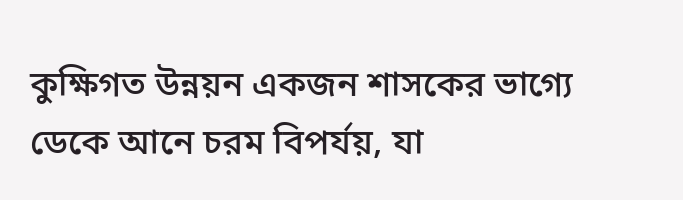কুক্ষিগত উন্নয়ন একজন শাসকের ভাগ্যে ডেকে আনে চরম বিপর্যয়, যা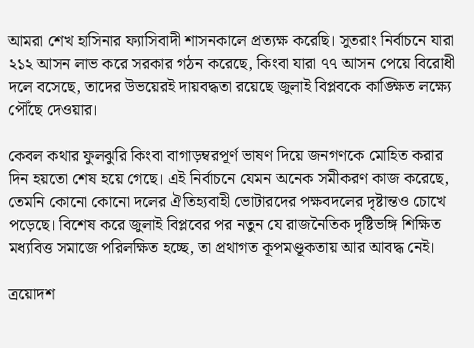আমরা শেখ হাসিনার ফ্যাসিবাদী শাসনকালে প্রত্যক্ষ করেছি। সুতরাং নির্বাচনে যারা ২১২ আসন লাভ করে সরকার গঠন করেছে, কিংবা যারা ৭৭ আসন পেয়ে বিরোধী দলে বসেছে, তাদের উভয়েরই দায়বদ্ধতা রয়েছে জুলাই বিপ্লবকে কাঙ্ক্ষিত লক্ষ্যে পৌঁছে দেওয়ার।

কেবল কথার ফুলঝুরি কিংবা বাগাড়ম্বরপূর্ণ ভাষণ দিয়ে জনগণকে মোহিত করার দিন হয়তো শেষ হয়ে গেছে। এই নির্বাচনে যেমন অনেক সমীকরণ কাজ করেছে, তেমনি কোনো কোনো দলের ঐতিহ্যবাহী ভোটারদের পক্ষবদলের দৃষ্টান্তও চোখে পড়েছে। বিশেষ করে জুলাই বিপ্লবের পর নতুন যে রাজনৈতিক দৃষ্টিভঙ্গি শিক্ষিত মধ্যবিত্ত সমাজে পরিলক্ষিত হচ্ছে, তা প্রথাগত কূপমণ্ডূকতায় আর আবদ্ধ নেই।

ত্রয়োদশ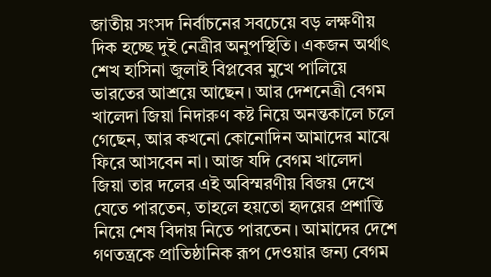জাতীয় সংসদ নির্বাচনের সবচেয়ে বড় লক্ষণীয় দিক হচ্ছে দুই নেত্রীর অনুপস্থিতি। একজন অর্থাৎ শেখ হাসিনা জুলাই বিপ্লবের মুখে পালিয়ে ভারতের আশ্রয়ে আছেন। আর দেশনেত্রী বেগম খালেদা জিয়া নিদারুণ কষ্ট নিয়ে অনন্তকালে চলে গেছেন, আর কখনো কোনোদিন আমাদের মাঝে ফিরে আসবেন না। আজ যদি বেগম খালেদা জিয়া তার দলের এই অবিস্মরণীয় বিজয় দেখে যেতে পারতেন, তাহলে হয়তো হৃদয়ের প্রশান্তি নিয়ে শেষ বিদায় নিতে পারতেন। আমাদের দেশে গণতন্ত্রকে প্রাতিষ্ঠানিক রূপ দেওয়ার জন্য বেগম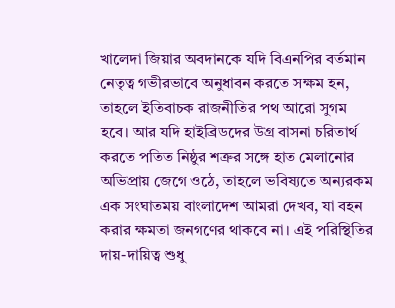খালেদা জিয়ার অবদানকে যদি বিএনপির বর্তমান নেতৃত্ব গভীরভাবে অনুধাবন করতে সক্ষম হন, তাহলে ইতিবাচক রাজনীতির পথ আরো সুগম হবে। আর যদি হাইব্রিডদের উগ্র বাসনা চরিতার্থ করতে পতিত নিষ্ঠুর শত্রুর সঙ্গে হাত মেলানোর অভিপ্রায় জেগে ওঠে, তাহলে ভবিষ্যতে অন্যরকম এক সংঘাতময় বাংলাদেশ আমরা দেখব, যা বহন করার ক্ষমতা জনগণের থাকবে না। এই পরিস্থিতির দায়-দায়িত্ব শুধু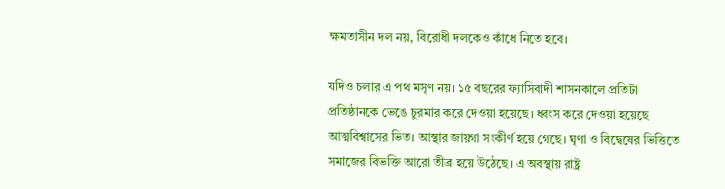ক্ষমতাসীন দল নয়, বিরোধী দলকেও কাঁধে নিতে হবে।

যদিও চলার এ পথ মসৃণ নয়। ১৫ বছরের ফ্যাসিবাদী শাসনকালে প্রতিটা প্রতিষ্ঠানকে ভেঙে চুরমার করে দেওয়া হয়েছে। ধ্বংস করে দেওয়া হয়েছে আত্মবিশ্বাসের ভিত। আস্থার জায়গা সংকীর্ণ হয়ে গেছে। ঘৃণা ও বিদ্বেষের ভিত্তিতে সমাজের বিভক্তি আরো তীব্র হয়ে উঠেছে। এ অবস্থায় রাষ্ট্র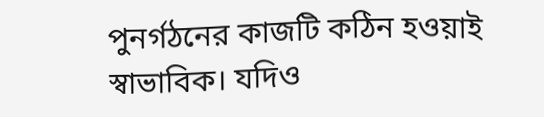পুনর্গঠনের কাজটি কঠিন হওয়াই স্বাভাবিক। যদিও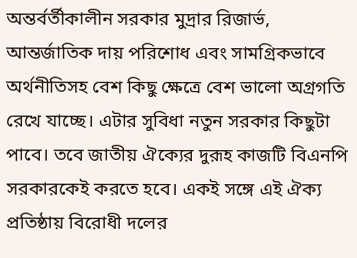অন্তর্বর্তীকালীন সরকার মুদ্রার রিজার্ভ, আন্তর্জাতিক দায় পরিশোধ এবং সামগ্রিকভাবে অর্থনীতিসহ বেশ কিছু ক্ষেত্রে বেশ ভালো অগ্রগতি রেখে যাচ্ছে। এটার সুবিধা নতুন সরকার কিছুটা পাবে। তবে জাতীয় ঐক্যের দুরূহ কাজটি বিএনপি সরকারকেই করতে হবে। একই সঙ্গে এই ঐক্য প্রতিষ্ঠায় বিরোধী দলের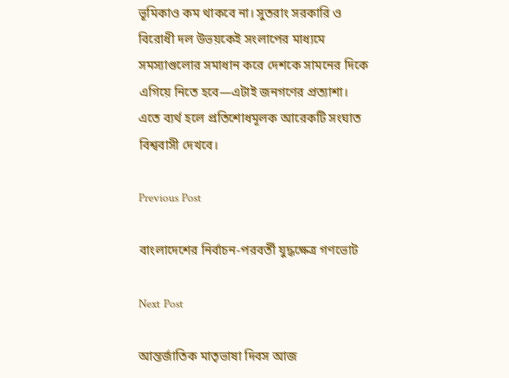ভূমিকাও কম থাকবে না। সুতরাং সরকারি ও বিরোধী দল উভয়কেই সংলাপের মাধ্যমে সমস্যাগুলোর সমাধান করে দেশকে সামনের দিকে এগিয়ে নিতে হবে—এটাই জনগণের প্রত্যাশা। এতে ব্যর্থ হলে প্রতিশোধমূলক আরেকটি সংঘাত বিশ্ববাসী দেখবে।

Previous Post

বাংলাদেশের নির্বাচন-পরবর্তী যুদ্ধক্ষেত্র গণভোট

Next Post

আন্তর্জাতিক মাতৃভাষা দিবস আজ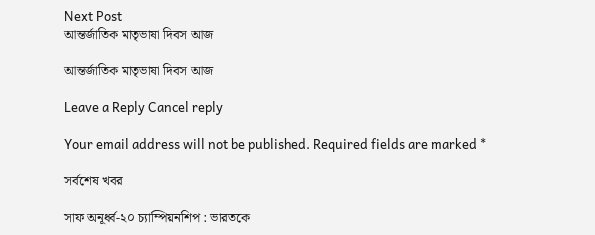Next Post
আন্তর্জাতিক মাতৃভাষা দিবস আজ

আন্তর্জাতিক মাতৃভাষা দিবস আজ

Leave a Reply Cancel reply

Your email address will not be published. Required fields are marked *

সর্বশেষ খবর

সাফ অনূর্ধ্ব-২০ চ্যাম্পিয়নশিপ : ভারতকে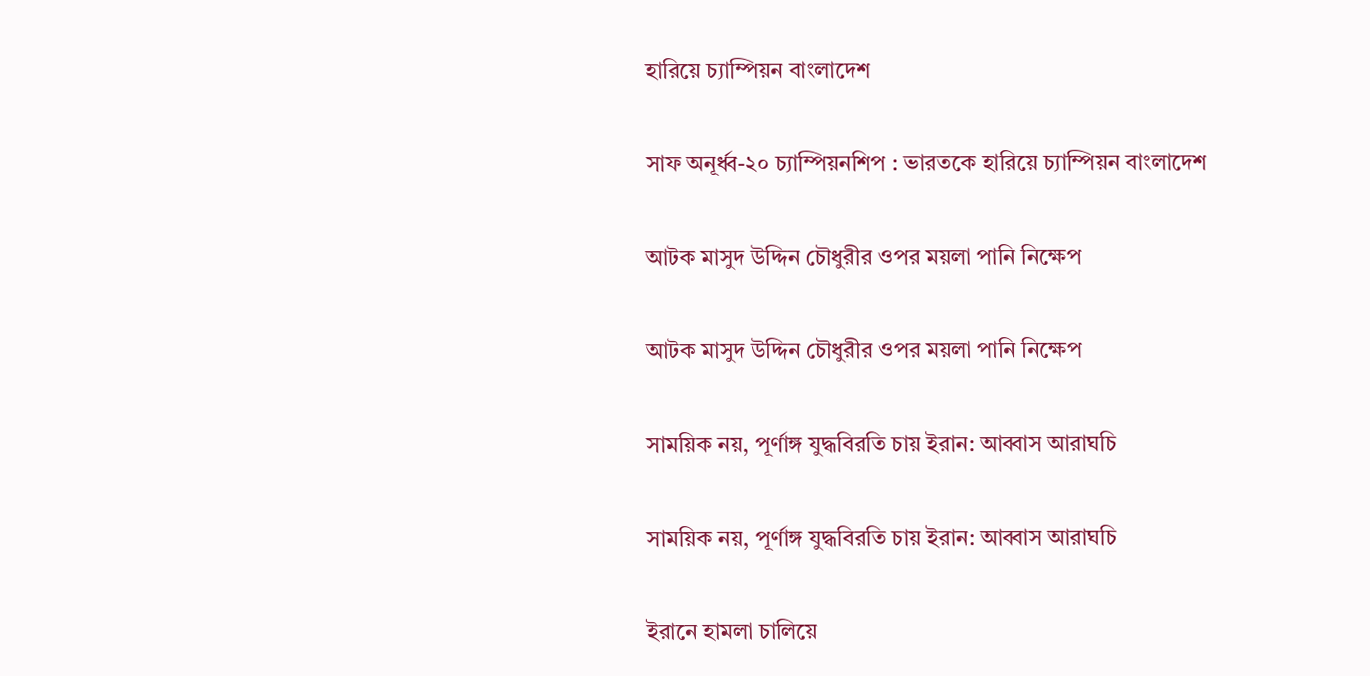হারিয়ে চ্যাম্পিয়ন বাংলাদেশ

সাফ অনূর্ধ্ব-২০ চ্যাম্পিয়নশিপ : ভারতকে হারিয়ে চ্যাম্পিয়ন বাংলাদেশ

আটক মাসুদ উদ্দিন চৌধুরীর ওপর ময়লা পানি নিক্ষেপ

আটক মাসুদ উদ্দিন চৌধুরীর ওপর ময়লা পানি নিক্ষেপ

সাময়িক নয়, পূর্ণাঙ্গ যুদ্ধবিরতি চায় ইরান: আব্বাস আরাঘচি

সাময়িক নয়, পূর্ণাঙ্গ যুদ্ধবিরতি চায় ইরান: আব্বাস আরাঘচি

ইরানে হামলা চালিয়ে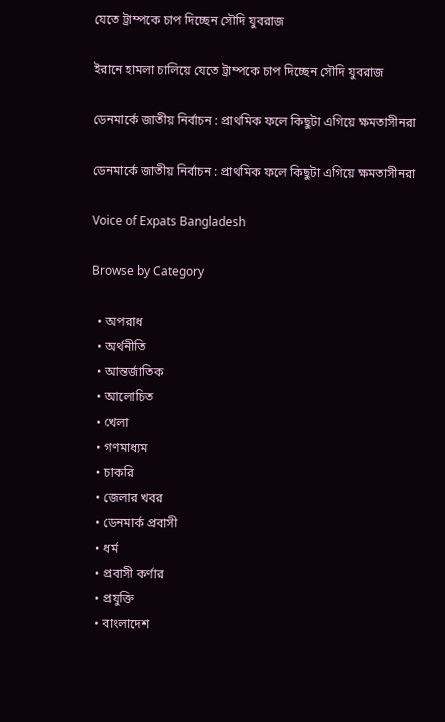যেতে ট্রাম্পকে চাপ দিচ্ছেন সৌদি যুবরাজ

ইরানে হামলা চালিয়ে যেতে ট্রাম্পকে চাপ দিচ্ছেন সৌদি যুবরাজ

ডেনমার্কে জাতীয় নির্বাচন : প্রাথমিক ফলে কিছুটা এগিয়ে ক্ষমতাসীনরা

ডেনমার্কে জাতীয় নির্বাচন : প্রাথমিক ফলে কিছুটা এগিয়ে ক্ষমতাসীনরা

Voice of Expats Bangladesh

Browse by Category

  • অপরাধ
  • অর্থনীতি
  • আন্তর্জাতিক
  • আলোচিত
  • খেলা
  • গণমাধ্যম
  • চাকরি
  • জেলার খবর
  • ডেনমার্ক প্রবাসী
  • ধর্ম
  • প্রবাসী কর্ণার
  • প্রযুক্তি
  • বাংলাদেশ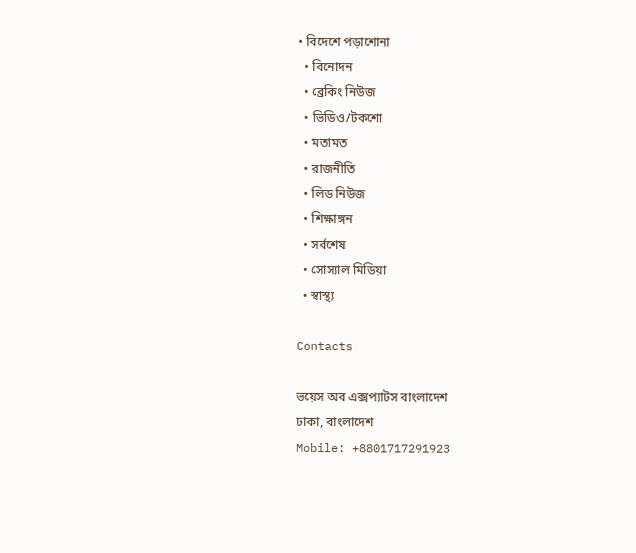• বিদেশে পড়াশোনা
  • বিনোদন
  • ব্রেকিং নিউজ
  • ভিডিও/টকশো
  • মতামত
  • রাজনীতি
  • লিড নিউজ
  • শিক্ষাঙ্গন
  • সর্বশেষ
  • সোস্যাল মিডিয়া
  • স্বাস্থ্য

Contacts

ভয়েস অব এক্সপ্যাটস বাংলাদেশ
ঢাকা, বাংলাদেশ
Mobile: +8801717291923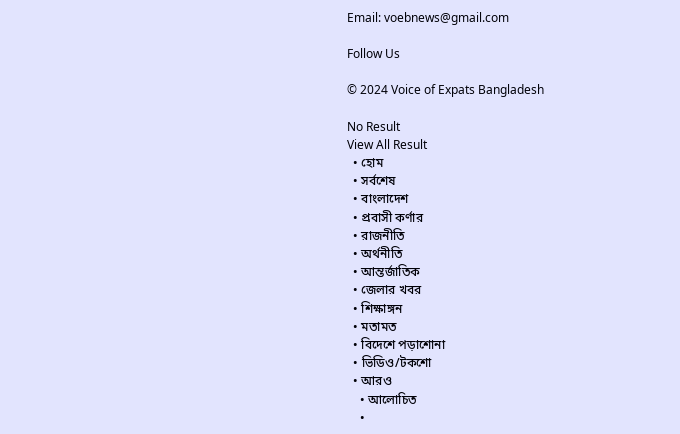Email: voebnews@gmail.com

Follow Us

© 2024 Voice of Expats Bangladesh

No Result
View All Result
  • হোম
  • সর্বশেষ
  • বাংলাদেশ
  • প্রবাসী কর্ণার
  • রাজনীতি
  • অর্থনীতি
  • আন্তর্জাতিক
  • জেলার খবর
  • শিক্ষাঙ্গন
  • মতামত
  • বিদেশে পড়াশোনা
  • ভিডিও/টকশো
  • আরও
    • আলোচিত
    •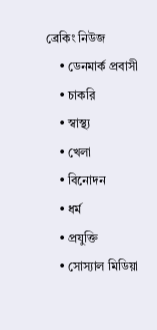ব্রেকিং নিউজ
    • ডেনমার্ক প্রবাসী
    • চাকরি
    • স্বাস্থ্য
    • খেলা
    • বিনোদন
    • ধর্ম
    • প্রযুক্তি
    • সোস্যাল মিডিয়া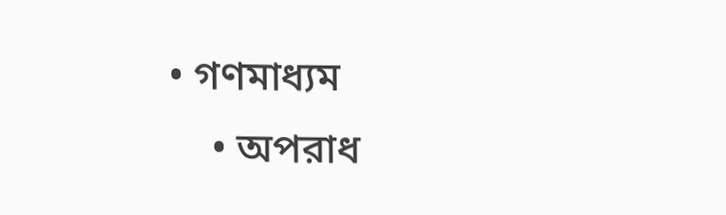• গণমাধ্যম
    • অপরাধ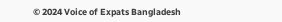© 2024 Voice of Expats Bangladesh